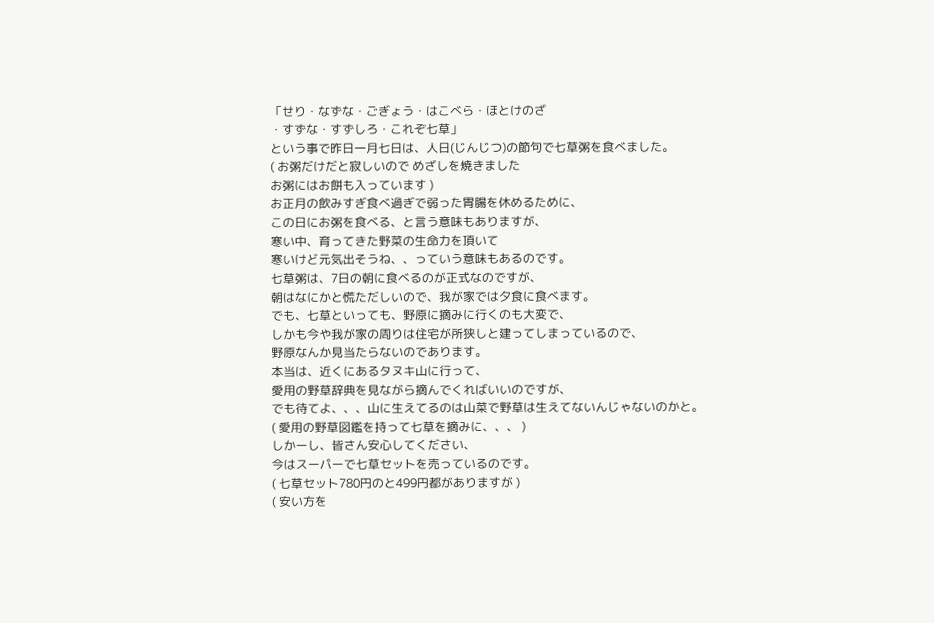「せり・なずな・ごぎょう・はこべら・ほとけのざ
・すずな・すずしろ・これぞ七草」
という事で昨日一月七日は、人日(じんじつ)の節句で七草粥を食べました。
( お粥だけだと寂しいので めざしを焼きました
お粥にはお餅も入っています )
お正月の飲みすぎ食べ過ぎで弱った胃腸を休めるために、
この日にお粥を食べる、と言う意味もありますが、
寒い中、育ってきた野菜の生命力を頂いて
寒いけど元気出そうね、、っていう意味もあるのです。
七草粥は、7日の朝に食べるのが正式なのですが、
朝はなにかと慌ただしいので、我が家では夕食に食べます。
でも、七草といっても、野原に摘みに行くのも大変で、
しかも今や我が家の周りは住宅が所狭しと建ってしまっているので、
野原なんか見当たらないのであります。
本当は、近くにあるタヌキ山に行って、
愛用の野草辞典を見ながら摘んでくればいいのですが、
でも待てよ、、、山に生えてるのは山菜で野草は生えてないんじゃないのかと。
( 愛用の野草図鑑を持って七草を摘みに、、、 )
しかーし、皆さん安心してください、
今はスーパーで七草セットを売っているのです。
( 七草セット780円のと499円都がありますが )
( 安い方を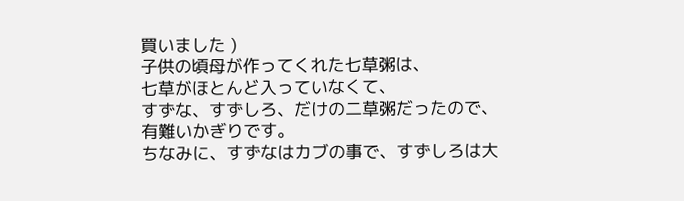買いました )
子供の頃母が作ってくれた七草粥は、
七草がほとんど入っていなくて、
すずな、すずしろ、だけの二草粥だったので、
有難いかぎりです。
ちなみに、すずなはカブの事で、すずしろは大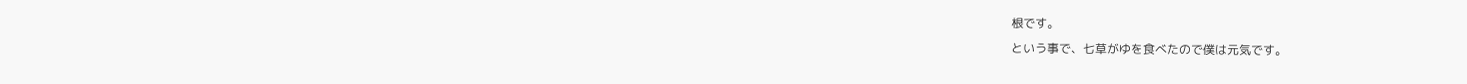根です。
という事で、七草がゆを食べたので僕は元気です。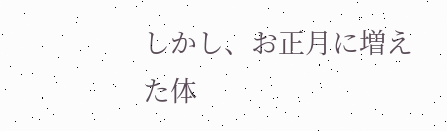しかし、お正月に増えた体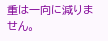重は一向に減りません。